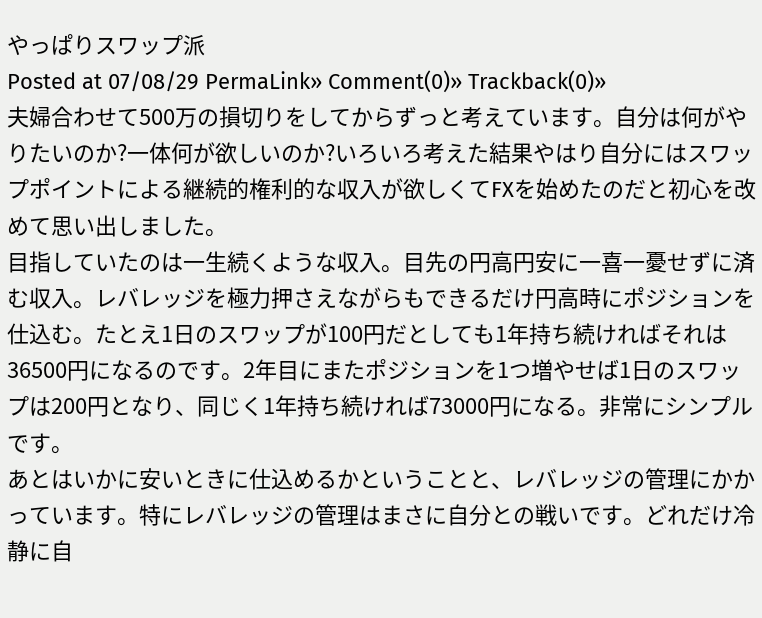やっぱりスワップ派
Posted at 07/08/29 PermaLink» Comment(0)» Trackback(0)»
夫婦合わせて500万の損切りをしてからずっと考えています。自分は何がやりたいのか?一体何が欲しいのか?いろいろ考えた結果やはり自分にはスワップポイントによる継続的権利的な収入が欲しくてFXを始めたのだと初心を改めて思い出しました。
目指していたのは一生続くような収入。目先の円高円安に一喜一憂せずに済む収入。レバレッジを極力押さえながらもできるだけ円高時にポジションを仕込む。たとえ1日のスワップが100円だとしても1年持ち続ければそれは36500円になるのです。2年目にまたポジションを1つ増やせば1日のスワップは200円となり、同じく1年持ち続ければ73000円になる。非常にシンプルです。
あとはいかに安いときに仕込めるかということと、レバレッジの管理にかかっています。特にレバレッジの管理はまさに自分との戦いです。どれだけ冷静に自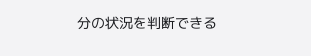分の状況を判断できる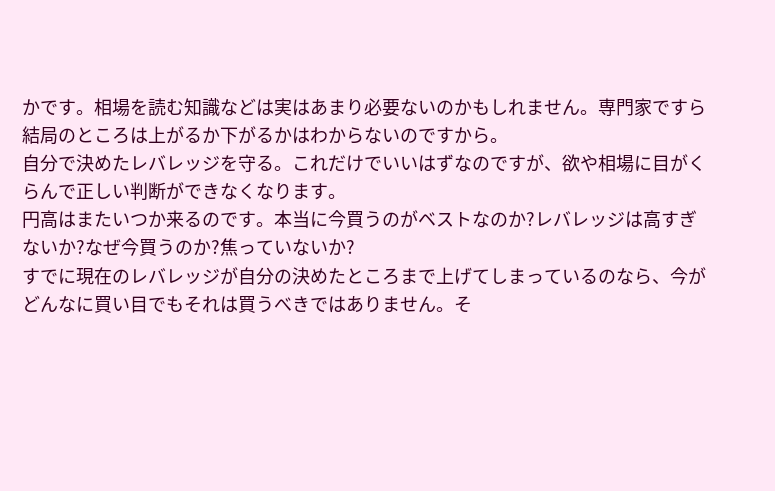かです。相場を読む知識などは実はあまり必要ないのかもしれません。専門家ですら結局のところは上がるか下がるかはわからないのですから。
自分で決めたレバレッジを守る。これだけでいいはずなのですが、欲や相場に目がくらんで正しい判断ができなくなります。
円高はまたいつか来るのです。本当に今買うのがベストなのか?レバレッジは高すぎないか?なぜ今買うのか?焦っていないか?
すでに現在のレバレッジが自分の決めたところまで上げてしまっているのなら、今がどんなに買い目でもそれは買うべきではありません。そ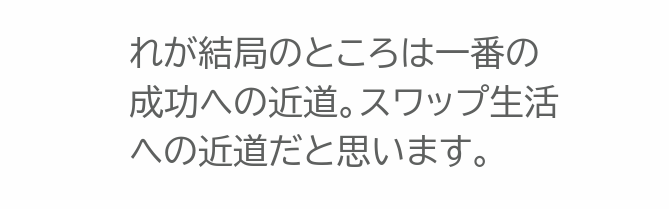れが結局のところは一番の成功への近道。スワップ生活への近道だと思います。